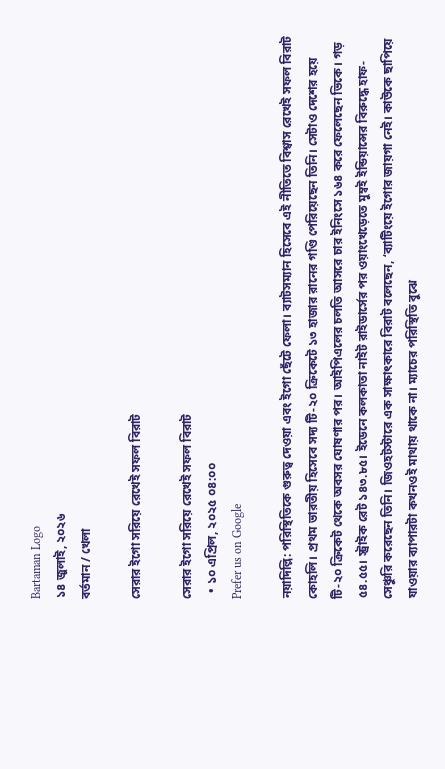Bartaman Logo
১৪ জুলাই, ২০২৬
বর্তমান / খেলা

সেরার ইগো সরিয়ে রেখেই সফল বিরাট

সেরার ইগো সরিয়ে রেখেই সফল বিরাট
  • ১০ এপ্রিল, ২০২৫ ০৪:০০
Prefer us on Google

নয়াদিল্লি: পরিস্থিতিকে গুরুত্ব দেওয়া এবং ইগো ছেঁটে ফেলা। ব্যাটসম্যান হিসেবে এই নীতিতে বিশ্বাস রেখেই সফল বিরাট কোহলি। প্রথম ভারতীয় হিসেবে সদ্য টি-২০ ক্রিকেটে ১৩ হাজার রানের গণ্ডি পেরিয়েছেন তিনি। সেটাও দেশের হয়ে টি-২০ ক্রিকেট থেকে অবসর ঘোষণার পর। আইপিএলের চলতি আসরে চার ইনিংসে ১৬৪ করে ফেলেছেন ভিকে। গড় ৫৪.৫৫। স্ট্রাইক রেট ১৪৩.৮৫। ইডেনে কলকাতা নাইট রাইডার্সের পর ওয়াংখেড়েতে মুম্বই ইন্ডিয়ান্সের বিরুদ্ধে হাফ-সেঞ্চুরি করেছেন তিনি। জিওহটস্টারে এক সাক্ষাৎকারে বিরাট বলেছেন, ‘ব্যাটিংয়ে ইগোর জায়গা নেই। কাউকে ছাপিয়ে যাওয়ার ব্যাপারটা কখনওই মাথায় থাকে না। ম্যাচের পরিস্থিতি বুঝে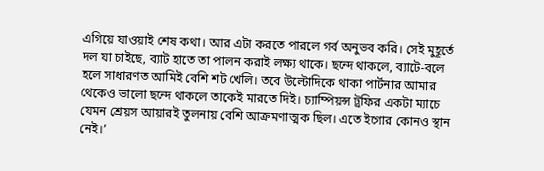এগিয়ে যাওয়াই শেষ কথা। আর এটা করতে পারলে গর্ব অনুভব করি। সেই মুহূর্তে দল যা চাইছে, ব্যাট হাতে তা পালন করাই লক্ষ্য থাকে। ছন্দে থাকলে, ব্যাটে-বলে হলে সাধারণত আমিই বেশি শট খেলি। তবে উল্টোদিকে থাকা পার্টনার আমার থেকেও ভালো ছন্দে থাকলে তাকেই মারতে দিই। চ্যাম্পিয়ন্স ট্রফির একটা ম্যাচে যেমন শ্রেয়স আয়ারই তুলনায় বেশি আক্রমণাত্মক ছিল। এতে ইগোর কোনও স্থান নেই।’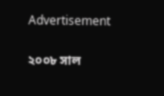Advertisement

২০০৮ সাল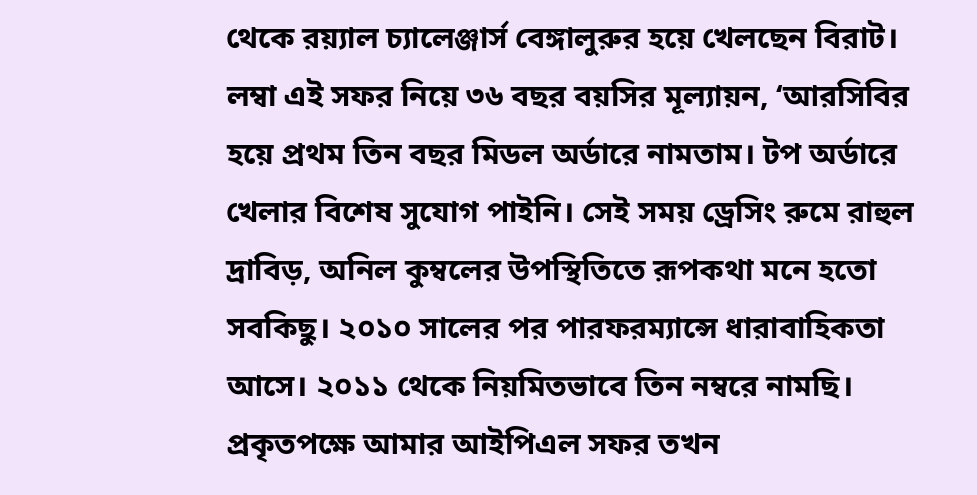থেকে রয়্যাল চ্যালেঞ্জার্স বেঙ্গালুরুর হয়ে খেলছেন বিরাট। লম্বা এই সফর নিয়ে ৩৬ বছর বয়সির মূল্যায়ন, ‘আরসিবির হয়ে প্রথম তিন বছর মিডল অর্ডারে নামতাম। টপ অর্ডারে খেলার বিশেষ সুযোগ পাইনি। সেই সময় ড্রেসিং রুমে রাহুল দ্রাবিড়, অনিল কুম্বলের উপস্থিতিতে রূপকথা মনে হতো সবকিছু। ২০১০ সালের পর পারফরম্যান্সে ধারাবাহিকতা আসে। ২০১১ থেকে নিয়মিতভাবে তিন নম্বরে নামছি। প্রকৃতপক্ষে আমার আইপিএল সফর তখন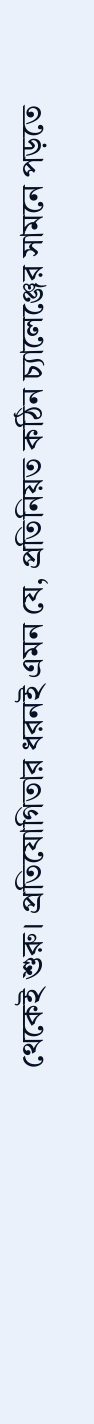থেকেই শুরু। প্রতিযোগিতার ধরনই এমন যে, প্রতিনিয়ত কঠিন চ্যালেঞ্জের সামনে পড়তে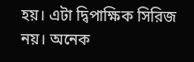হয়। এটা দ্বিপাক্ষিক সিরিজ নয়। অনেক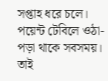সপ্তাহ ধরে চলে। পয়েন্ট টেবিলে ওঠা-পড়া থাকে সবসময়। তাই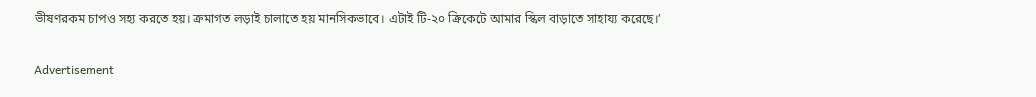ভীষণরকম চাপও সহ্য করতে হয়। ক্রমাগত লড়াই চালাতে হয় মানসিকভাবে। এটাই টি-২০ ক্রিকেটে আমার স্কিল বাড়াতে সাহায্য করেছে।’

Advertisement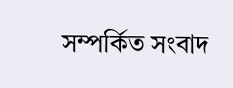সম্পর্কিত সংবাদ